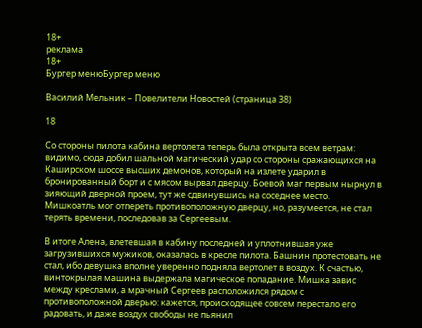18+
реклама
18+
Бургер менюБургер меню

Василий Мельник – Повелители Новостей (страница 38)

18

Со стороны пилота кабина вертолета теперь была открыта всем ветрам: видимо, сюда добил шальной магический удар со стороны сражающихся на Каширском шоссе высших демонов, который на излете ударил в бронированный борт и с мясом вырвал дверцу. Боевой маг первым нырнул в зияющий дверной проем, тут же сдвинувшись на соседнее место. Мишкоатль мог отпереть противоположную дверцу, но, разумеется, не стал терять времени, последовав за Сергеевым.

В итоге Алена, влетевшая в кабину последней и уплотнившая уже загрузившихся мужиков, оказалась в кресле пилота. Башнин протестовать не стал, ибо девушка вполне уверенно подняла вертолет в воздух. К счастью, винтокрылая машина выдержала магическое попадание. Мишка завис между креслами, а мрачный Сергеев расположился рядом с противоположной дверью: кажется, происходящее совсем перестало его радовать, и даже воздух свободы не пьянил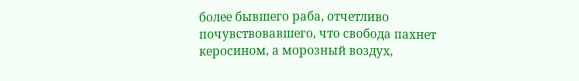более бывшего раба, отчетливо почувствовавшего, что свобода пахнет керосином, а морозный воздух,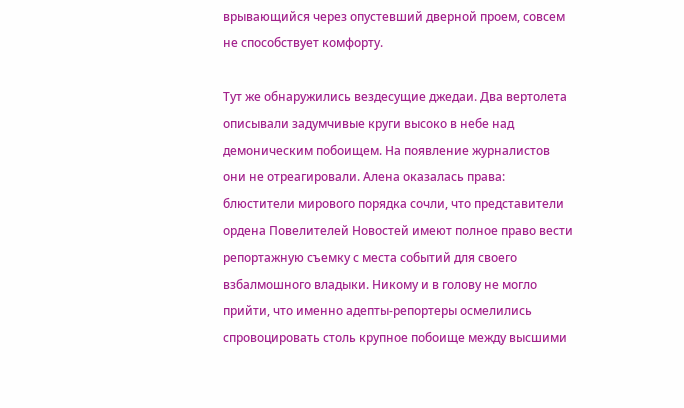врывающийся через опустевший дверной проем, совсем не способствует комфорту.

Тут же обнаружились вездесущие джедаи. Два вертолета описывали задумчивые круги высоко в небе над демоническим побоищем. На появление журналистов они не отреагировали. Алена оказалась права: блюстители мирового порядка сочли, что представители ордена Повелителей Новостей имеют полное право вести репортажную съемку с места событий для своего взбалмошного владыки. Никому и в голову не могло прийти, что именно адепты-репортеры осмелились спровоцировать столь крупное побоище между высшими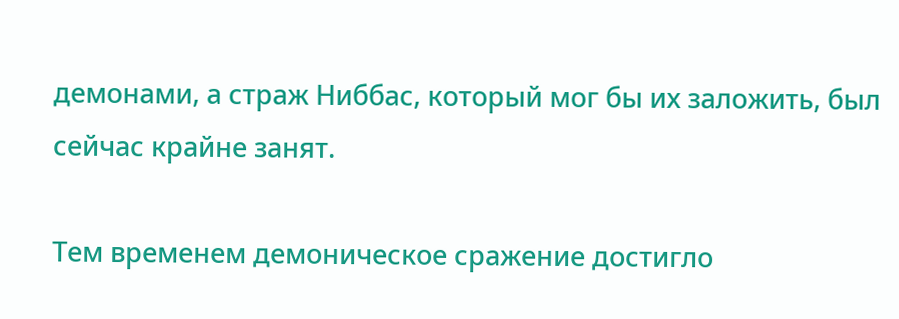демонами, а страж Ниббас, который мог бы их заложить, был сейчас крайне занят.

Тем временем демоническое сражение достигло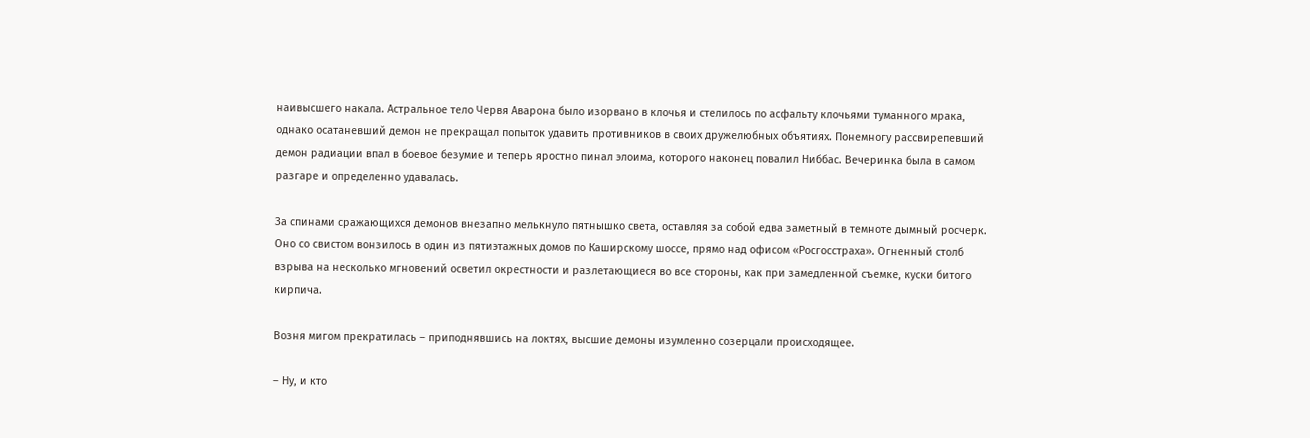наивысшего накала. Астральное тело Червя Аварона было изорвано в клочья и стелилось по асфальту клочьями туманного мрака, однако осатаневший демон не прекращал попыток удавить противников в своих дружелюбных объятиях. Понемногу рассвирепевший демон радиации впал в боевое безумие и теперь яростно пинал элоима, которого наконец повалил Ниббас. Вечеринка была в самом разгаре и определенно удавалась.

За спинами сражающихся демонов внезапно мелькнуло пятнышко света, оставляя за собой едва заметный в темноте дымный росчерк. Оно со свистом вонзилось в один из пятиэтажных домов по Каширскому шоссе, прямо над офисом «Росгосстраха». Огненный столб взрыва на несколько мгновений осветил окрестности и разлетающиеся во все стороны, как при замедленной съемке, куски битого кирпича.

Возня мигом прекратилась – приподнявшись на локтях, высшие демоны изумленно созерцали происходящее.

– Ну, и кто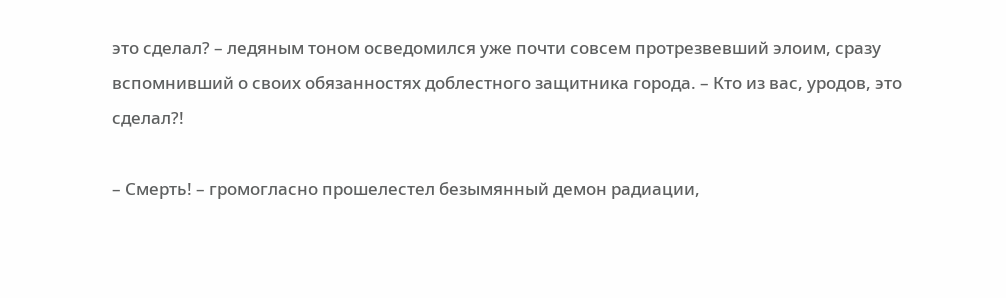это сделал? – ледяным тоном осведомился уже почти совсем протрезвевший элоим, сразу вспомнивший о своих обязанностях доблестного защитника города. – Кто из вас, уродов, это сделал?!

– Смерть! – громогласно прошелестел безымянный демон радиации,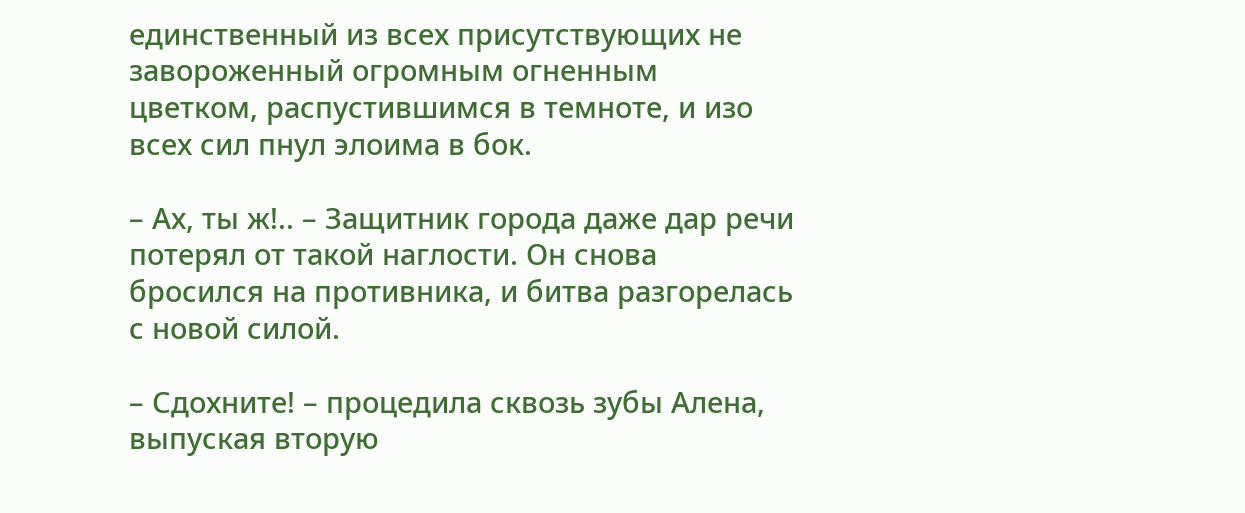единственный из всех присутствующих не завороженный огромным огненным цветком, распустившимся в темноте, и изо всех сил пнул элоима в бок.

– Ах, ты ж!.. – Защитник города даже дар речи потерял от такой наглости. Он снова бросился на противника, и битва разгорелась с новой силой.

– Сдохните! – процедила сквозь зубы Алена, выпуская вторую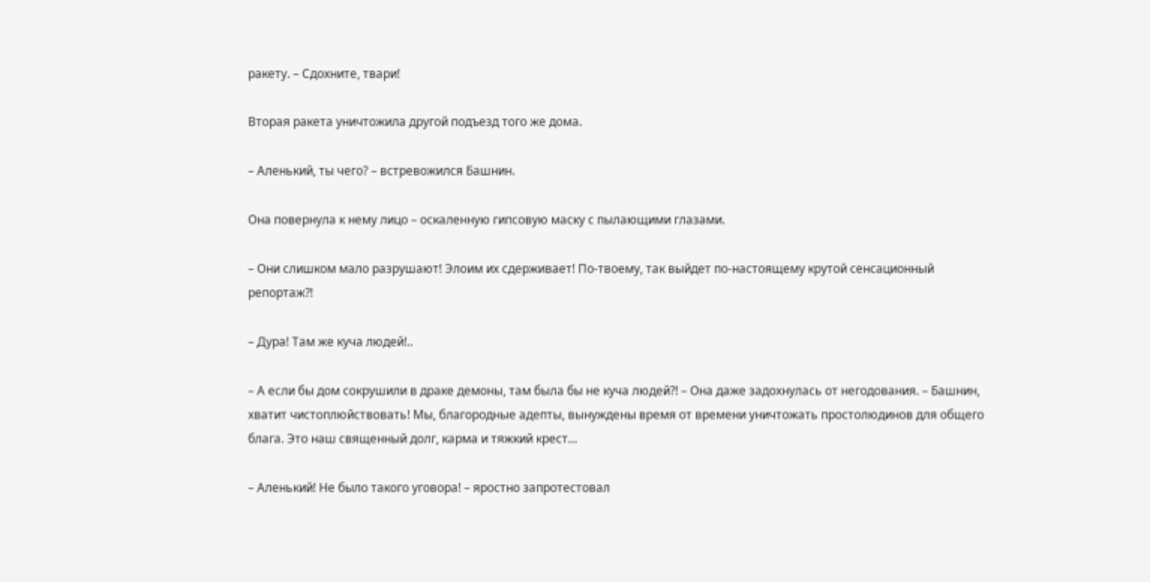ракету. – Сдохните, твари!

Вторая ракета уничтожила другой подъезд того же дома.

– Аленький, ты чего? – встревожился Башнин.

Она повернула к нему лицо – оскаленную гипсовую маску с пылающими глазами.

– Они слишком мало разрушают! Элоим их сдерживает! По-твоему, так выйдет по-настоящему крутой сенсационный репортаж?!

– Дура! Там же куча людей!..

– А если бы дом сокрушили в драке демоны, там была бы не куча людей?! – Она даже задохнулась от негодования. – Башнин, хватит чистоплюйствовать! Мы, благородные адепты, вынуждены время от времени уничтожать простолюдинов для общего блага. Это наш священный долг, карма и тяжкий крест…

– Аленький! Не было такого уговора! – яростно запротестовал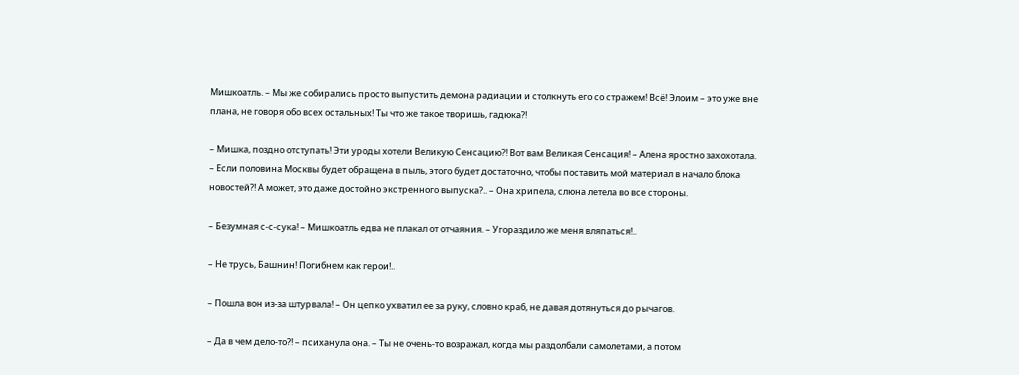Мишкоатль. – Мы же собирались просто выпустить демона радиации и столкнуть его со стражем! Всё! Элоим – это уже вне плана, не говоря обо всех остальных! Ты что же такое творишь, гадюка?!

– Мишка, поздно отступать! Эти уроды хотели Великую Сенсацию?! Вот вам Великая Сенсация! – Алена яростно захохотала. – Если половина Москвы будет обращена в пыль, этого будет достаточно, чтобы поставить мой материал в начало блока новостей?! А может, это даже достойно экстренного выпуска?.. – Она хрипела, слюна летела во все стороны.

– Безумная с-с-сука! – Мишкоатль едва не плакал от отчаяния. – Угораздило же меня вляпаться!..

– Не трусь, Башнин! Погибнем как герои!..

– Пошла вон из-за штурвала! – Он цепко ухватил ее за руку, словно краб, не давая дотянуться до рычагов.

– Да в чем дело-то?! – психанула она. – Ты не очень-то возражал, когда мы раздолбали самолетами, а потом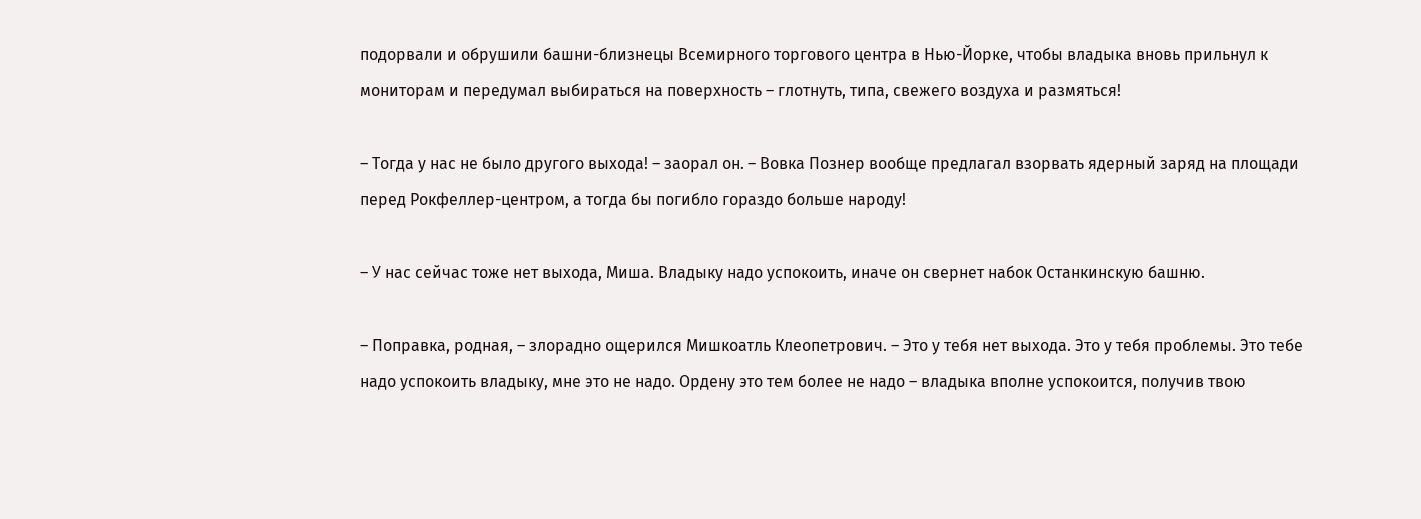подорвали и обрушили башни-близнецы Всемирного торгового центра в Нью-Йорке, чтобы владыка вновь прильнул к мониторам и передумал выбираться на поверхность – глотнуть, типа, свежего воздуха и размяться!

– Тогда у нас не было другого выхода! – заорал он. – Вовка Познер вообще предлагал взорвать ядерный заряд на площади перед Рокфеллер-центром, а тогда бы погибло гораздо больше народу!

– У нас сейчас тоже нет выхода, Миша. Владыку надо успокоить, иначе он свернет набок Останкинскую башню.

– Поправка, родная, – злорадно ощерился Мишкоатль Клеопетрович. – Это у тебя нет выхода. Это у тебя проблемы. Это тебе надо успокоить владыку, мне это не надо. Ордену это тем более не надо – владыка вполне успокоится, получив твою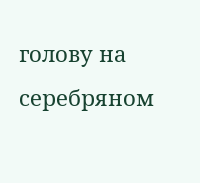голову на серебряном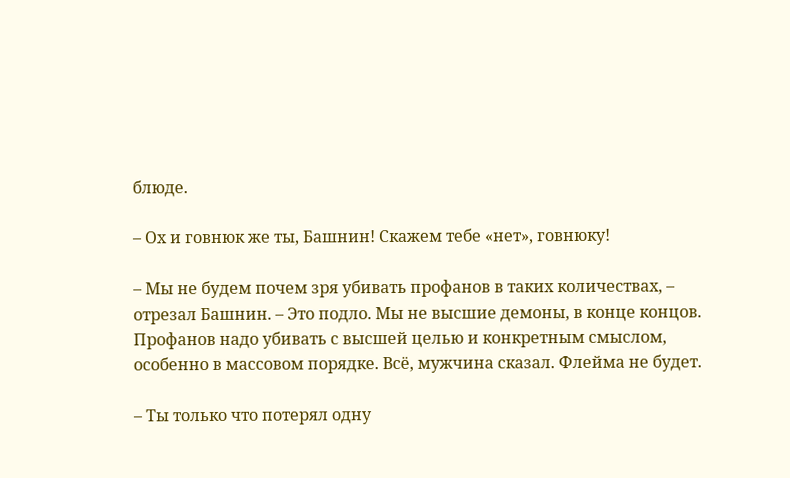блюде.

– Ох и говнюк же ты, Башнин! Скажем тебе «нет», говнюку!

– Мы не будем почем зря убивать профанов в таких количествах, – отрезал Башнин. – Это подло. Мы не высшие демоны, в конце концов. Профанов надо убивать с высшей целью и конкретным смыслом, особенно в массовом порядке. Всё, мужчина сказал. Флейма не будет.

– Ты только что потерял одну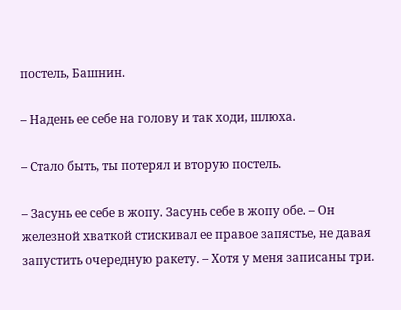постель, Башнин.

– Надень ее себе на голову и так ходи, шлюха.

– Стало быть, ты потерял и вторую постель.

– Засунь ее себе в жопу. Засунь себе в жопу обе. – Он железной хваткой стискивал ее правое запястье, не давая запустить очередную ракету. – Хотя у меня записаны три.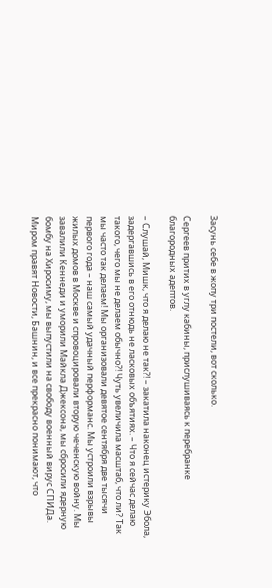Засунь себе в жопу три постели, вот сколько.

Сергеев притих в углу кабины, прислушиваясь к перебранке благородных адептов.

– Слушай, Мишк, что я делаю не так?! – закатила наконец истерику Эбола, задергавшись в его отнюдь не ласковых объятиях. – Что я сейчас делаю такого, чего мы не делаем обычно?! Чуть увеличила масштаб, что ли? Так мы часто так делаем! Мы организовали девятое сентября две тысячи первого года – наш самый удачный перформанс. Мы устроили взрывы жилых домов в Москве и спровоцировали вторую чеченскую войну. Мы завалили Кеннеди и уморили Майкла Джексона, мы сбросили ядерную бомбу на Хиросиму, мы выпустили на свободу военный вирус СПИДа. Миром правят Новости, Башнин, и все прекрасно понимают, что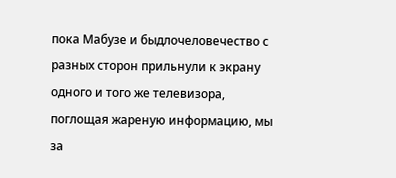пока Мабузе и быдлочеловечество с разных сторон прильнули к экрану одного и того же телевизора, поглощая жареную информацию, мы за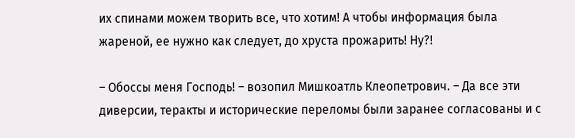их спинами можем творить все, что хотим! А чтобы информация была жареной, ее нужно как следует, до хруста прожарить! Ну?!

– Обоссы меня Господь! – возопил Мишкоатль Клеопетрович. – Да все эти диверсии, теракты и исторические переломы были заранее согласованы и с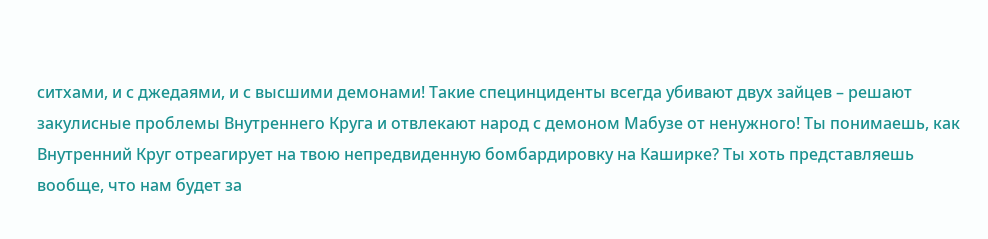ситхами, и с джедаями, и с высшими демонами! Такие специнциденты всегда убивают двух зайцев – решают закулисные проблемы Внутреннего Круга и отвлекают народ с демоном Мабузе от ненужного! Ты понимаешь, как Внутренний Круг отреагирует на твою непредвиденную бомбардировку на Каширке? Ты хоть представляешь вообще, что нам будет за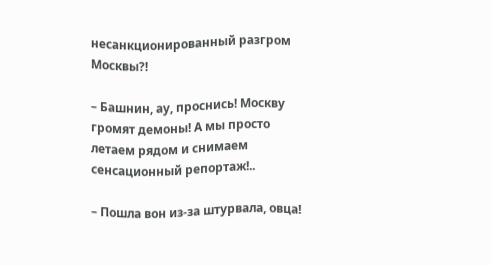несанкционированный разгром Москвы?!

– Башнин, ау, проснись! Москву громят демоны! А мы просто летаем рядом и снимаем сенсационный репортаж!..

– Пошла вон из-за штурвала, овца!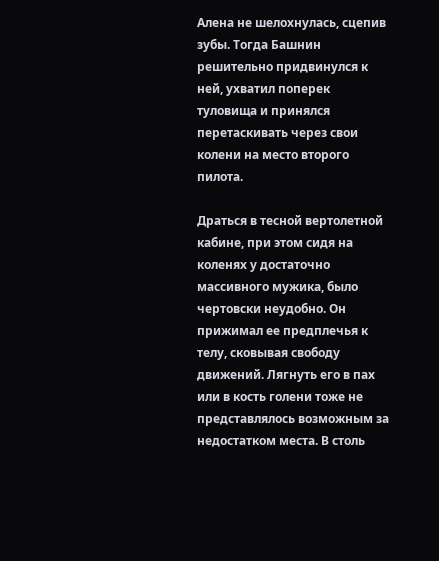Алена не шелохнулась, сцепив зубы. Тогда Башнин решительно придвинулся к ней, ухватил поперек туловища и принялся перетаскивать через свои колени на место второго пилота.

Драться в тесной вертолетной кабине, при этом сидя на коленях у достаточно массивного мужика, было чертовски неудобно. Он прижимал ее предплечья к телу, сковывая свободу движений. Лягнуть его в пах или в кость голени тоже не представлялось возможным за недостатком места. В столь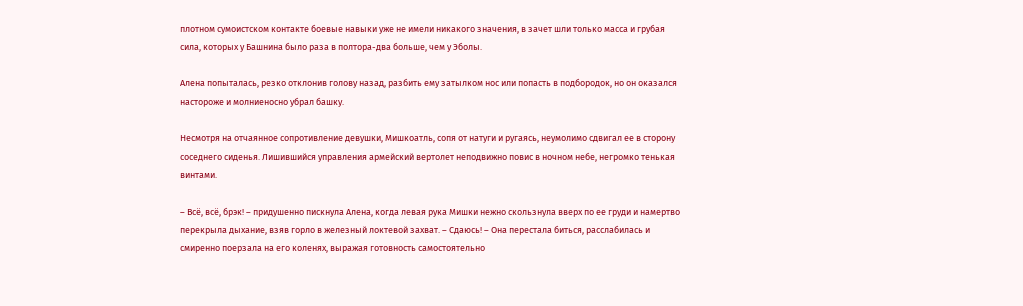плотном сумоистском контакте боевые навыки уже не имели никакого значения, в зачет шли только масса и грубая сила, которых у Башнина было раза в полтора-два больше, чем у Эболы.

Алена попыталась, резко отклонив голову назад, разбить ему затылком нос или попасть в подбородок, но он оказался настороже и молниеносно убрал башку.

Несмотря на отчаянное сопротивление девушки, Мишкоатль, сопя от натуги и ругаясь, неумолимо сдвигал ее в сторону соседнего сиденья. Лишившийся управления армейский вертолет неподвижно повис в ночном небе, негромко тенькая винтами.

– Всё, всё, брэк! – придушенно пискнула Алена, когда левая рука Мишки нежно скользнула вверх по ее груди и намертво перекрыла дыхание, взяв горло в железный локтевой захват. – Сдаюсь! – Она перестала биться, расслабилась и смиренно поерзала на его коленях, выражая готовность самостоятельно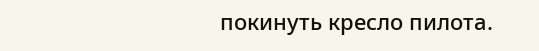покинуть кресло пилота.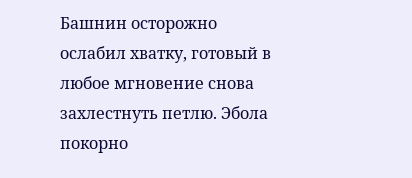Башнин осторожно ослабил хватку, готовый в любое мгновение снова захлестнуть петлю. Эбола покорно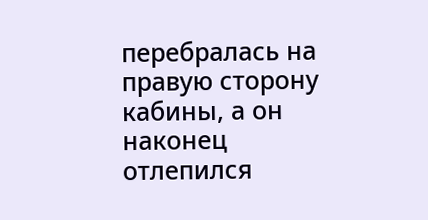перебралась на правую сторону кабины, а он наконец отлепился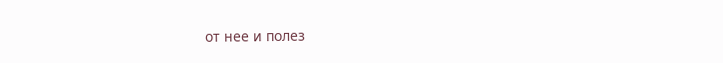от нее и полез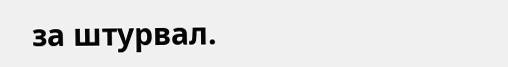за штурвал.